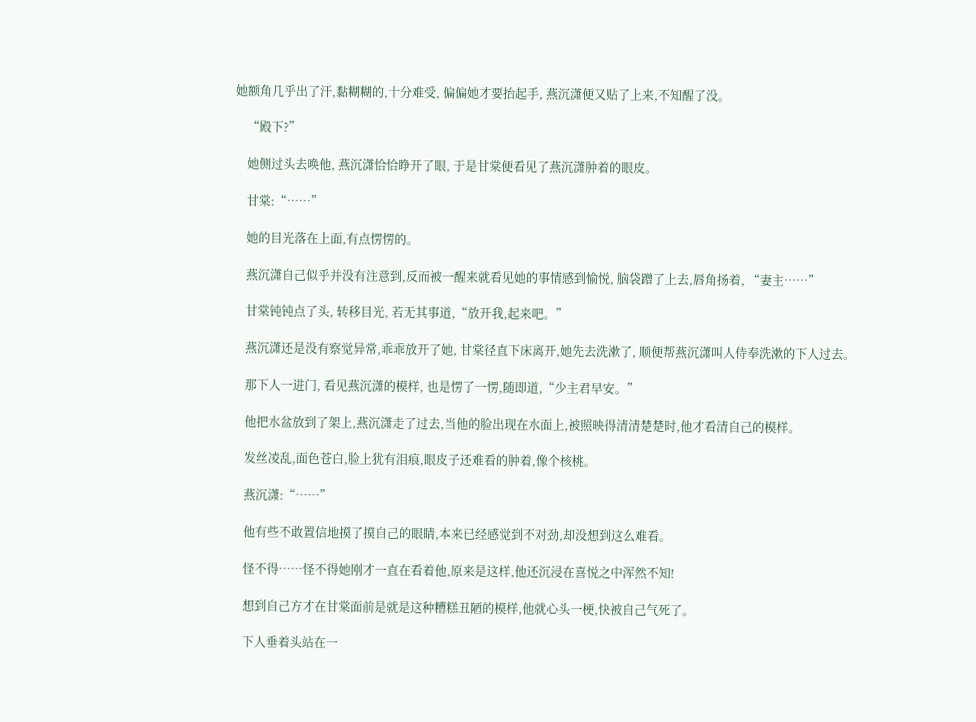她额角几乎出了汗,黏糊糊的,十分难受, 偏偏她才要抬起手, 燕沉潇便又贴了上来,不知醒了没。

    “殿下?”

    她侧过头去唤他, 燕沉潇恰恰睁开了眼, 于是甘棠便看见了燕沉潇肿着的眼皮。

    甘棠:“……”

    她的目光落在上面,有点愣愣的。

    燕沉潇自己似乎并没有注意到,反而被一醒来就看见她的事情感到愉悦, 脑袋蹭了上去,唇角扬着, “妻主……”

    甘棠钝钝点了头, 转移目光, 若无其事道,“放开我,起来吧。”

    燕沉潇还是没有察觉异常,乖乖放开了她, 甘棠径直下床离开,她先去洗漱了, 顺便帮燕沉潇叫人侍奉洗漱的下人过去。

    那下人一进门, 看见燕沉潇的模样, 也是愣了一愣,随即道,“少主君早安。”

    他把水盆放到了架上,燕沉潇走了过去,当他的脸出现在水面上,被照映得清清楚楚时,他才看清自己的模样。

    发丝凌乱,面色苍白,脸上犹有泪痕,眼皮子还难看的肿着,像个核桃。

    燕沉潇:“……”

    他有些不敢置信地摸了摸自己的眼睛,本来已经感觉到不对劲,却没想到这么难看。

    怪不得……怪不得她刚才一直在看着他,原来是这样,他还沉浸在喜悦之中浑然不知!

    想到自己方才在甘棠面前是就是这种糟糕丑陋的模样,他就心头一梗,快被自己气死了。

    下人垂着头站在一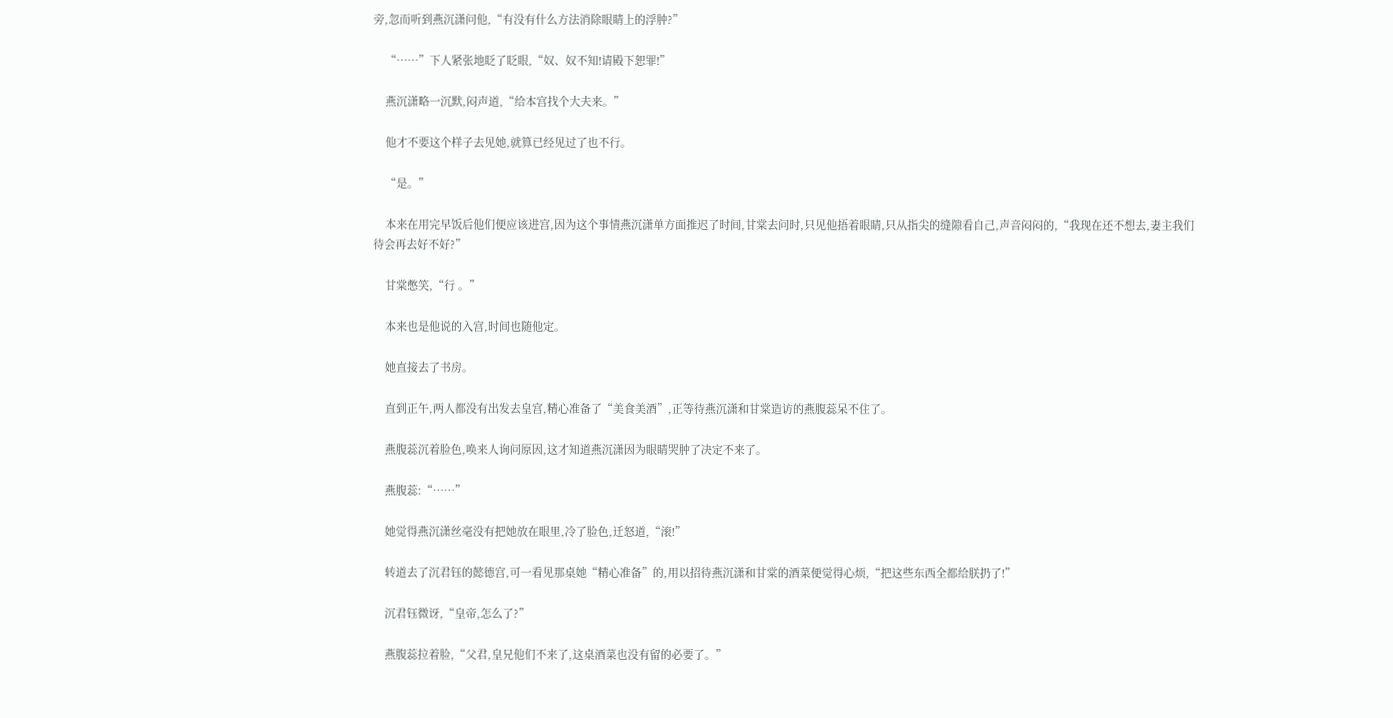旁,忽而听到燕沉潇问他,“有没有什么方法消除眼睛上的浮肿?”

    “……”下人紧张地眨了眨眼,“奴、奴不知!请殿下恕罪!”

    燕沉潇略一沉默,闷声道,“给本宫找个大夫来。”

    他才不要这个样子去见她,就算已经见过了也不行。

    “是。”

    本来在用完早饭后他们便应该进宫,因为这个事情燕沉潇单方面推迟了时间,甘棠去问时,只见他捂着眼睛,只从指尖的缝隙看自己,声音闷闷的,“我现在还不想去,妻主我们待会再去好不好?”

    甘棠憋笑,“行 。”

    本来也是他说的入宫,时间也随他定。

    她直接去了书房。

    直到正午,两人都没有出发去皇宫,精心准备了“美食美酒”,正等待燕沉潇和甘棠造访的燕腹蕊呆不住了。

    燕腹蕊沉着脸色,唤来人询问原因,这才知道燕沉潇因为眼睛哭肿了决定不来了。

    燕腹蕊:“……”

    她觉得燕沉潇丝毫没有把她放在眼里,冷了脸色,迁怒道,“滚!”

    转道去了沉君钰的懿德宫,可一看见那桌她“精心准备”的,用以招待燕沉潇和甘棠的酒菜便觉得心烦,“把这些东西全都给朕扔了!”

    沉君钰微讶,“皇帝,怎么了?”

    燕腹蕊拉着脸,“父君,皇兄他们不来了,这桌酒菜也没有留的必要了。”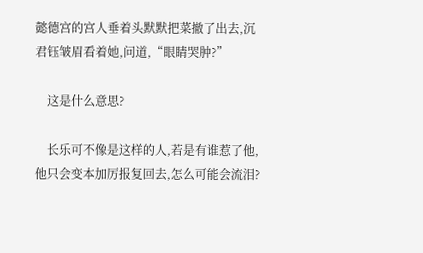懿德宫的宫人垂着头默默把菜撤了出去,沉君钰皱眉看着她,问道,“眼睛哭肿?”

    这是什么意思?

    长乐可不像是这样的人,若是有谁惹了他,他只会变本加厉报复回去,怎么可能会流泪?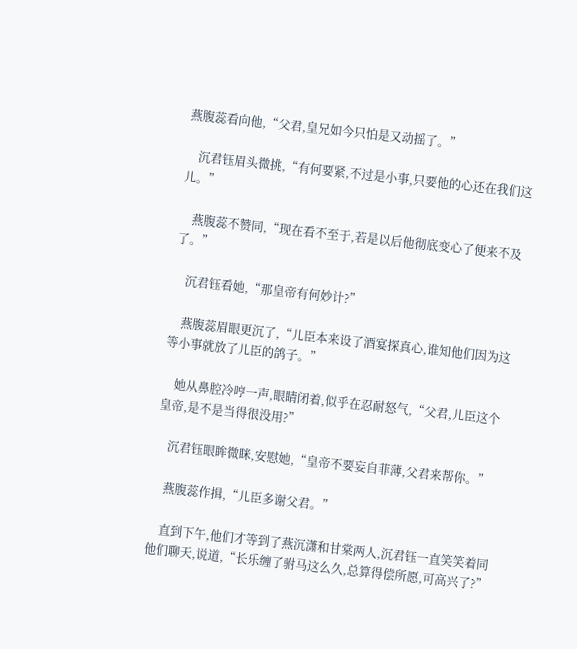燕腹蕊看向他,“父君,皇兄如今只怕是又动摇了。”

    沉君钰眉头微挑,“有何要紧,不过是小事,只要他的心还在我们这儿。”

    燕腹蕊不赞同,“现在看不至于,若是以后他彻底变心了便来不及了。”

    沉君钰看她,“那皇帝有何妙计?”

    燕腹蕊眉眼更沉了,“儿臣本来设了酒宴探真心,谁知他们因为这等小事就放了儿臣的鸽子。”

    她从鼻腔冷哼一声,眼睛闭着,似乎在忍耐怒气,“父君,儿臣这个皇帝,是不是当得很没用?”

    沉君钰眼眸微眯,安慰她,“皇帝不要妄自菲薄,父君来帮你。”

    燕腹蕊作揖,“儿臣多谢父君。”

    直到下午,他们才等到了燕沉潇和甘棠两人,沉君钰一直笑笑着同他们聊天,说道,“长乐缠了驸马这么久,总算得偿所愿,可高兴了?”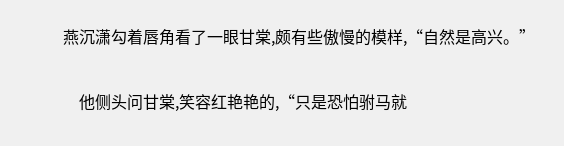燕沉潇勾着唇角看了一眼甘棠,颇有些傲慢的模样,“自然是高兴。”

    他侧头问甘棠,笑容红艳艳的,“只是恐怕驸马就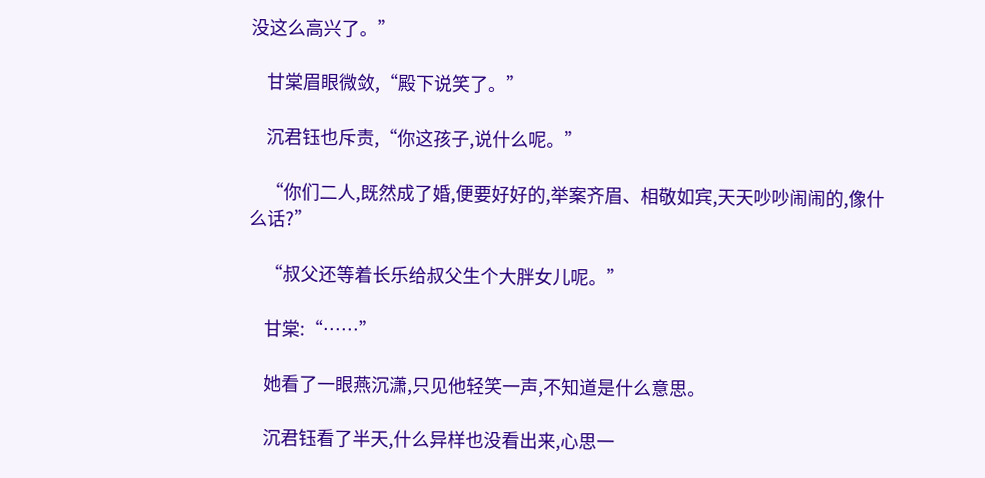没这么高兴了。”

    甘棠眉眼微敛,“殿下说笑了。”

    沉君钰也斥责,“你这孩子,说什么呢。”

    “你们二人,既然成了婚,便要好好的,举案齐眉、相敬如宾,天天吵吵闹闹的,像什么话?”

    “叔父还等着长乐给叔父生个大胖女儿呢。”

    甘棠:“……”

    她看了一眼燕沉潇,只见他轻笑一声,不知道是什么意思。

    沉君钰看了半天,什么异样也没看出来,心思一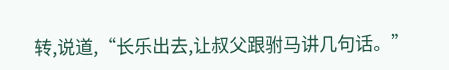转,说道,“长乐出去,让叔父跟驸马讲几句话。”